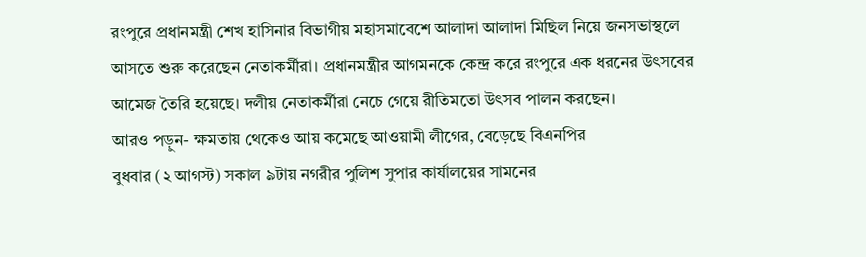রংপুরে প্রধানমন্ত্রী শেখ হাসিনার বিভাগীয় মহাসমাবেশে আলাদা আলাদা মিছিল নিয়ে জনসভাস্থলে আসতে শুরু করেছেন নেতাকর্মীরা। প্রধানমন্ত্রীর আগমনকে কেন্দ্র করে রংপুরে এক ধরনের উৎসবের আমেজ তৈরি হয়েছে। দলীয় নেতাকর্মীরা নেচে গেয়ে রীতিমতো উৎসব পালন করছেন।
আরও পড়ুন- ক্ষমতায় থেকেও আয় কমেছে আওয়ামী লীগের, বেড়েছে বিএনপির
বুধবার (২ আগস্ট) সকাল ৯টায় নগরীর পুলিশ সুপার কার্যালয়ের সামনের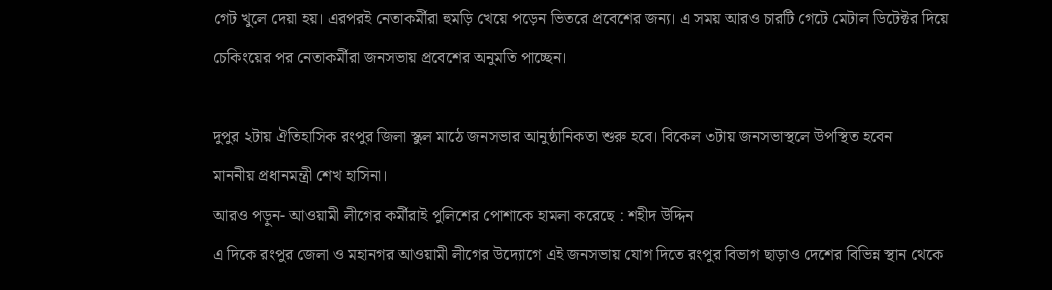গেট খুলে দেয়া হয়। এরপরই নেতাকর্মীরা হুমড়ি খেয়ে পড়েন ভিতরে প্রবেশের জন্য। এ সময় আরও চারটি গেটে মেটাল ডিটেক্টর দিয়ে চেকিংয়ের পর নেতাকর্মীরা জনসভায় প্রবেশের অনুমতি পাচ্ছেন।

দুপুর ২টায় ঐতিহাসিক রংপুর জিলা স্কুল মাঠে জনসভার আনুষ্ঠানিকতা শুরু হবে। বিকেল ৩টায় জনসভাস্থলে উপস্থিত হবেন
মাননীয় প্রধানমন্ত্রী শেখ হাসিনা।
আরও পড়ুন- আওয়ামী লীগের কর্মীরাই পুলিশের পোশাকে হামলা করেছে : শহীদ উদ্দিন
এ দিকে রংপুর জেলা ও মহানগর আওয়ামী লীগের উদ্যোগে এই জনসভায় যোগ দিতে রংপুর বিভাগ ছাড়াও দেশের বিভিন্ন স্থান থেকে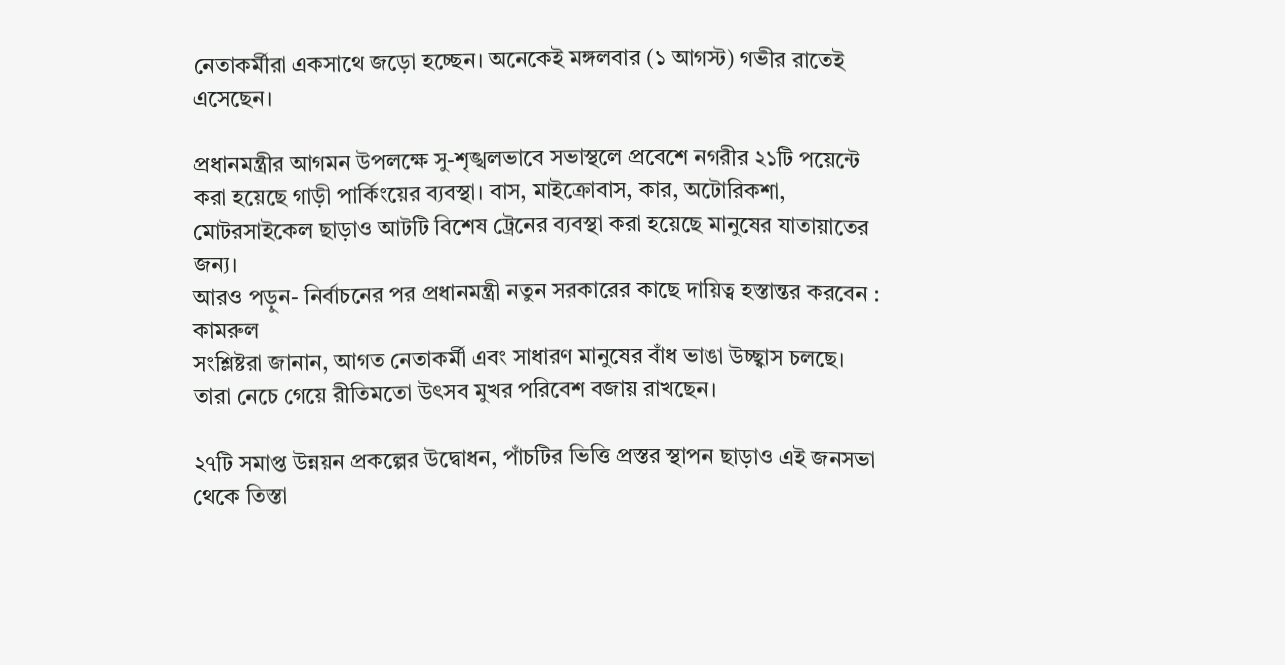নেতাকর্মীরা একসাথে জড়ো হচ্ছেন। অনেকেই মঙ্গলবার (১ আগস্ট) গভীর রাতেই এসেছেন।

প্রধানমন্ত্রীর আগমন উপলক্ষে সু-শৃঙ্খলভাবে সভাস্থলে প্রবেশে নগরীর ২১টি পয়েন্টে করা হয়েছে গাড়ী পার্কিংয়ের ব্যবস্থা। বাস, মাইক্রোবাস, কার, অটোরিকশা, মোটরসাইকেল ছাড়াও আটটি বিশেষ ট্রেনের ব্যবস্থা করা হয়েছে মানুষের যাতায়াতের জন্য।
আরও পড়ুন- নির্বাচনের পর প্রধানমন্ত্রী নতুন সরকারের কাছে দায়িত্ব হস্তান্তর করবেন : কামরুল
সংশ্লিষ্টরা জানান, আগত নেতাকর্মী এবং সাধারণ মানুষের বাঁধ ভাঙা উচ্ছ্বাস চলছে। তারা নেচে গেয়ে রীতিমতো উৎসব মুখর পরিবেশ বজায় রাখছেন।

২৭টি সমাপ্ত উন্নয়ন প্রকল্পের উদ্বোধন, পাঁচটির ভিত্তি প্রস্তর স্থাপন ছাড়াও এই জনসভা থেকে তিস্তা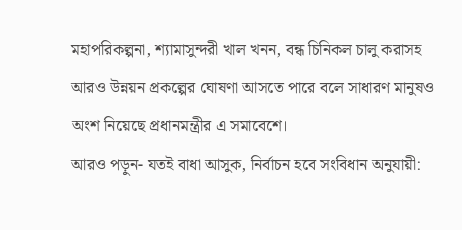মহাপরিকল্পনা, শ্যামাসুন্দরী খাল খনন, বন্ধ চিনিকল চালু করাসহ আরও উন্নয়ন প্রকল্পের ঘোষণা আসতে পারে বলে সাধারণ মানুষও অংশ নিয়েছে প্রধানমন্ত্রীর এ সমাবেশে।
আরও পড়ুন- যতই বাধা আসুক, নির্বাচন হবে সংবিধান অনুযায়ী: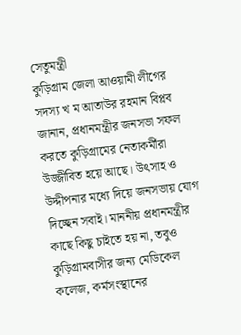সেতুমন্ত্রী
কুড়িগ্রাম জেলা আওয়ামী লীগের সদস্য খ ম আতাউর রহমান বিপ্লব জানান, প্রধানমন্ত্রীর জনসভা সফল করতে কুড়িগ্রামের নেতাকর্মীরা উজ্জীবিত হয়ে আছে। উৎসাহ ও উদ্দীপনার মধ্যে দিয়ে জনসভায় যোগ দিচ্ছেন সবাই। মাননীয় প্রধানমন্ত্রীর কাছে কিছু চাইতে হয় না, তবুও কুড়িগ্রামবাসীর জন্য মেডিকেল কলেজ, কর্মসংস্থানের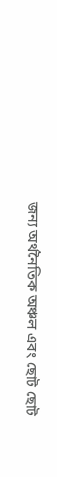জন্য অর্থনৈতিক অঞ্চল এবং ছোট ছোট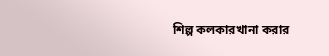শিল্প কলকারখানা করার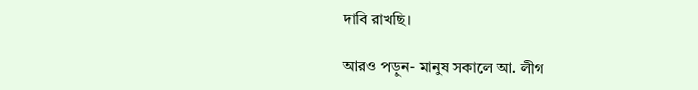দাবি রাখছি।

আরও পড়ুন- মানুষ সকালে আ. লীগ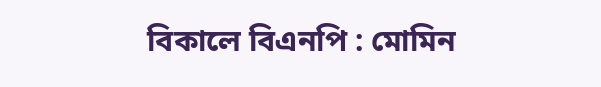বিকালে বিএনপি : মোমিন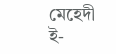মেহেদী
ই-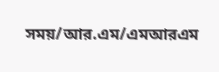সময়/আর.এম/এমআরএম